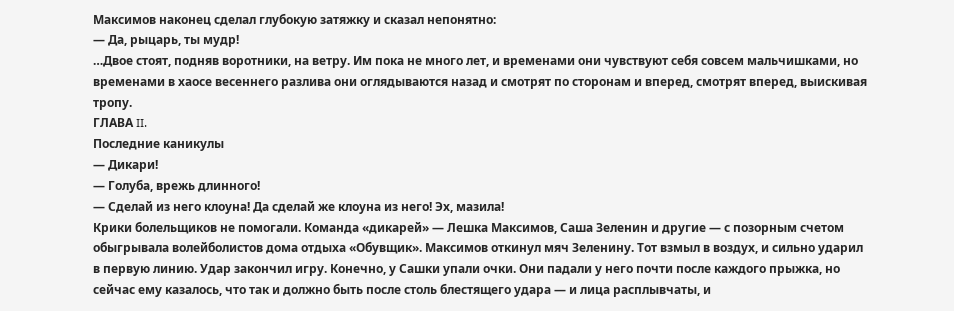Максимов наконец сделал глубокую затяжку и сказал непонятно:
— Да, рыцарь, ты мудр!
…Двое стоят, подняв воротники, на ветру. Им пока не много лет, и временами они чувствуют себя совсем мальчишками, но временами в хаосе весеннего разлива они оглядываются назад и смотрят по сторонам и вперед, смотрят вперед, выискивая тропу.
ГЛАВА II.
Последние каникулы
— Дикари!
— Голуба, врежь длинного!
— Сделай из него клоуна! Да сделай же клоуна из него! Эх, мазила!
Крики болельщиков не помогали. Команда «дикарей» — Лешка Максимов, Саша Зеленин и другие — с позорным счетом обыгрывала волейболистов дома отдыха «Обувщик». Максимов откинул мяч Зеленину. Тот взмыл в воздух, и сильно ударил в первую линию. Удар закончил игру. Конечно, у Сашки упали очки. Они падали у него почти после каждого прыжка, но сейчас ему казалось, что так и должно быть после столь блестящего удара — и лица расплывчаты, и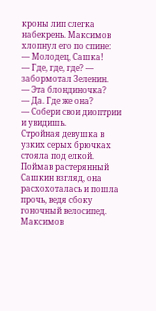кроны лип слегка набекрень. Максимов хлопнул его по спине:
— Молодец, Сашка!
— Где, где, где? — забормотал Зеленин.
— Эта блондиночка?
— Да. Где же она?
— Собери свои диоптрии и увидишь.
Стройная девушка в узких серых брючках стояла под елкой. Поймав растерянный Сашкин взгляд, она расхохоталась и пошла прочь, ведя сбоку гоночный велосипед. Максимов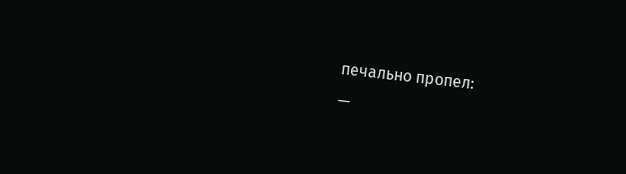печально пропел:
—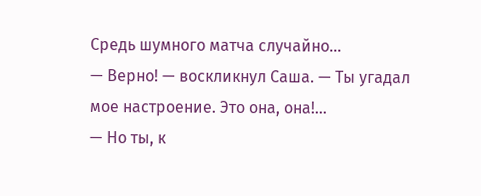Средь шумного матча случайно…
— Верно! — воскликнул Саша. — Ты угадал мое настроение. Это она, она!…
— Но ты, к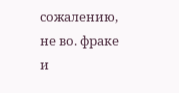сожалению, не во. фраке и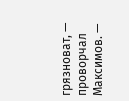грязноват, — проворчал Максимов. —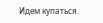Идем купаться.